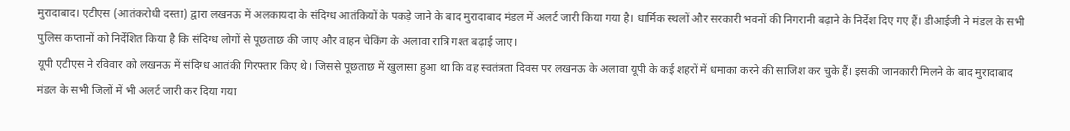मुरादाबाद। एटीएस (आतंकरोधी दस्ता) द्वारा लखनऊ में अलकायदा के संदिग्ध आतंकियों के पकड़े जाने के बाद मुरादाबाद मंडल में अलर्ट जारी किया गया है। धार्मिक स्थलों और सरकारी भवनों की निगरानी बढ़ाने के निर्देश दिए गए हैं। डीआईजी ने मंडल के सभी पुलिस कप्तानों को निर्देशित किया है कि संदिग्ध लोगों से पूछताछ की जाए और वाहन चेकिंग के अलावा रात्रि गश्त बढ़ाई जाए।
यूपी एटीएस ने रविवार को लखनऊ में संदिग्ध आतंकी गिरफ्तार किए थे। जिससे पूछताछ में खुलासा हुआ था कि वह स्वतंत्रता दिवस पर लखनऊ के अलावा यूपी के कई शहरों में धमाका करने की साजिश कर चुके हैं। इसकी जानकारी मिलने के बाद मुरादाबाद मंडल के सभी जिलों में भी अलर्ट जारी कर दिया गया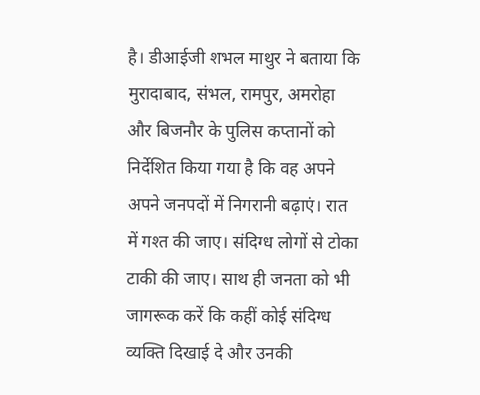है। डीआईजी शभल माथुर ने बताया कि मुरादाबाद, संभल, रामपुर, अमरोहा और बिजनौर के पुलिस कप्तानों को निर्देशित किया गया है कि वह अपने अपने जनपदों में निगरानी बढ़ाएं। रात में गश्त की जाए। संदिग्ध लोगों से टोका टाकी की जाए। साथ ही जनता को भी जागरूक करें कि कहीं कोई संदिग्ध व्यक्ति दिखाई दे और उनकी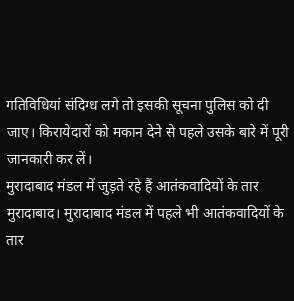गतिविधियां संदिग्ध लगे तो इसकी सूचना पुलिस को दी जाए। किरायेदारों को मकान देने से पहले उसके बारे में पूरी जानकारी कर लें।
मुरादाबाद मंडल में जुड़ते रहे हैं आतंकवादियों के तार
मुरादाबाद। मुरादाबाद मंडल में पहले भी आतंकवादियों के तार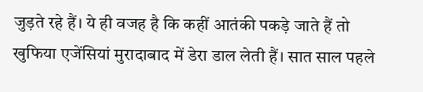जुड़ते रहे हैं। ये ही वजह है कि कहीं आतंकी पकड़े जाते हैं तो खुफिया एजेंसियां मुरादाबाद में डेरा डाल लेती हैं। सात साल पहले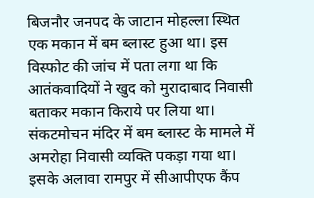बिजनौर जनपद के जाटान मोहल्ला स्थित एक मकान में बम ब्लास्ट हुआ था। इस विस्फोट की जांच में पता लगा था कि आतंकवादियों ने खुद को मुरादाबाद निवासी बताकर मकान किराये पर लिया था। संकटमोचन मंदिर में बम ब्लास्ट के मामले में अमरोहा निवासी व्यक्ति पकड़ा गया था। इसके अलावा रामपुर में सीआपीएफ कैंप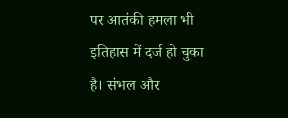पर आतंकी हमला भी इतिहास में दर्ज हो चुका है। संभल और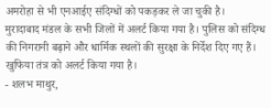अमरोहा से भी एनआईए संदिग्धों को पकड़कर ले जा चुकी है।
मुरादाबाद मंडल के सभी जिलों में अलर्ट किया गया है। पुलिस को संदिग्ध की निगरानी बढ़ाने और धार्मिक स्थलों की सुरक्षा के निर्देश दिए गए हैं। खुफिया तंत्र को अलर्ट किया गया है।
- शलभ माथुर,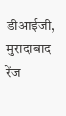डीआईजी, मुरादाबाद रेंज